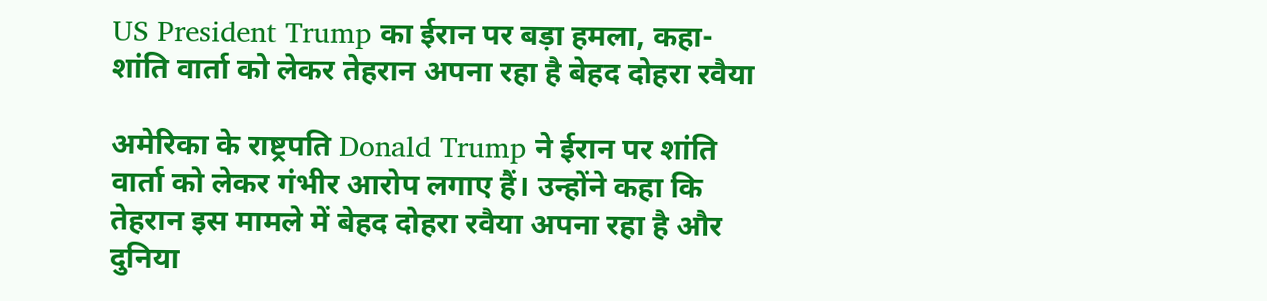US President Trump का ईरान पर बड़ा हमला, कहा- शांति वार्ता को लेकर तेहरान अपना रहा है बेहद दोहरा रवैया

अमेरिका के राष्ट्रपति Donald Trump ने ईरान पर शांति वार्ता को लेकर गंभीर आरोप लगाए हैं। उन्होंने कहा कि तेहरान इस मामले में बेहद दोहरा रवैया अपना रहा है और दुनिया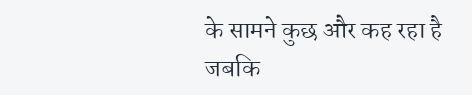के सामने कुछ और कह रहा है जबकि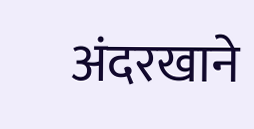अंदरखाने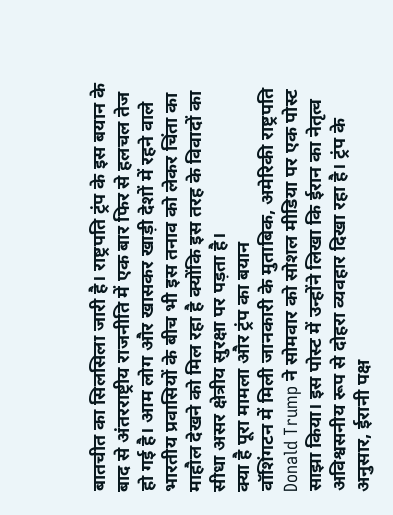बातचीत का सिलसिला जारी है। राष्ट्रपति ट्रंप के इस बयान के बाद से अंतरराष्ट्रीय राजनीति में एक बार फिर से हलचल तेज हो गई है। आम लोग और खासकर खाड़ी देशों में रहने वाले भारतीय प्रवासियों के बीच भी इस तनाव को लेकर चिंता का माहौल देखने को मिल रहा है क्योंकि इस तरह के विवादों का सीधा असर क्षेत्रीय सुरक्षा पर पड़ता है।
क्या है पूरा मामला और ट्रंप का बयान
वॉशिंगटन में मिली जानकारी के मुताबिक, अमेरिकी राष्ट्रपति Donald Trump ने सोमवार को सोशल मीडिया पर एक पोस्ट साझा किया। इस पोस्ट में उन्होंने लिखा कि ईरान का नेतृत्व अविश्वसनीय रूप से दोहरा व्यवहार दिखा रहा है। ट्रंप के अनुसार, ईरानी पक्ष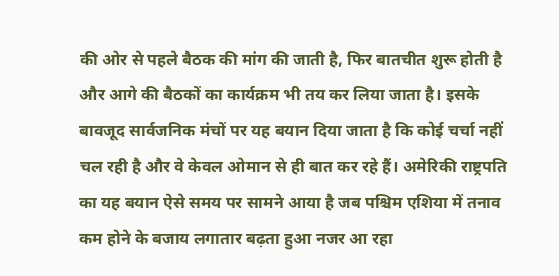की ओर से पहले बैठक की मांग की जाती है, फिर बातचीत शुरू होती है और आगे की बैठकों का कार्यक्रम भी तय कर लिया जाता है। इसके बावजूद सार्वजनिक मंचों पर यह बयान दिया जाता है कि कोई चर्चा नहीं चल रही है और वे केवल ओमान से ही बात कर रहे हैं। अमेरिकी राष्ट्रपति का यह बयान ऐसे समय पर सामने आया है जब पश्चिम एशिया में तनाव कम होने के बजाय लगातार बढ़ता हुआ नजर आ रहा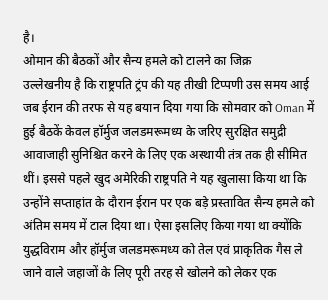है।
ओमान की बैठकों और सैन्य हमले को टालने का जिक्र
उल्लेखनीय है कि राष्ट्रपति ट्रंप की यह तीखी टिप्पणी उस समय आई जब ईरान की तरफ से यह बयान दिया गया कि सोमवार को Oman में हुई बैठकें केवल हॉर्मुज जलडमरूमध्य के जरिए सुरक्षित समुद्री आवाजाही सुनिश्चित करने के लिए एक अस्थायी तंत्र तक ही सीमित थीं। इससे पहले खुद अमेरिकी राष्ट्रपति ने यह खुलासा किया था कि उन्होंने सप्ताहांत के दौरान ईरान पर एक बड़े प्रस्तावित सैन्य हमले को अंतिम समय में टाल दिया था। ऐसा इसलिए किया गया था क्योंकि युद्धविराम और हॉर्मुज जलडमरूमध्य को तेल एवं प्राकृतिक गैस ले जाने वाले जहाजों के लिए पूरी तरह से खोलने को लेकर एक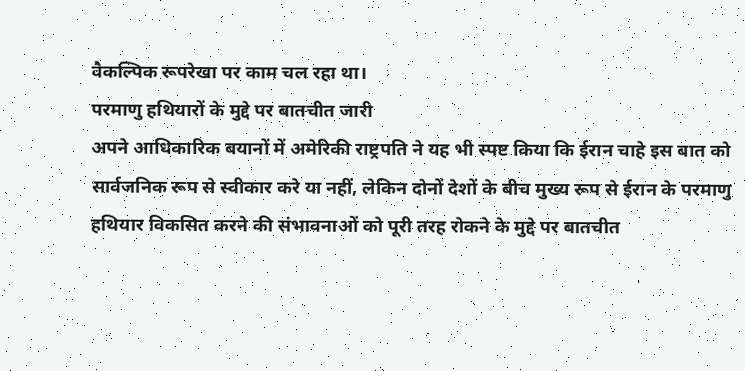वैकल्पिक रूपरेखा पर काम चल रहा था।
परमाणु हथियारों के मुद्दे पर बातचीत जारी
अपने आधिकारिक बयानों में अमेरिकी राष्ट्रपति ने यह भी स्पष्ट किया कि ईरान चाहे इस बात को सार्वजनिक रूप से स्वीकार करे या नहीं, लेकिन दोनों देशों के बीच मुख्य रूप से ईरान के परमाणु हथियार विकसित करने की संभावनाओं को पूरी तरह रोकने के मुद्दे पर बातचीत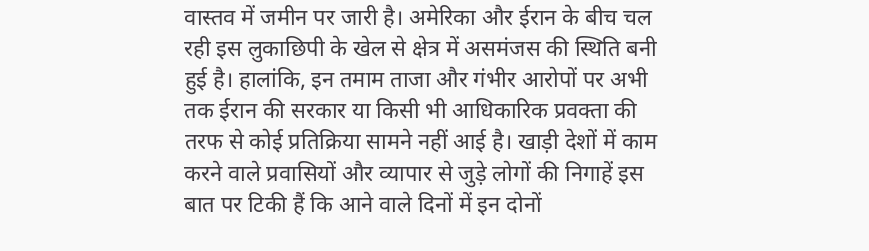वास्तव में जमीन पर जारी है। अमेरिका और ईरान के बीच चल रही इस लुकाछिपी के खेल से क्षेत्र में असमंजस की स्थिति बनी हुई है। हालांकि, इन तमाम ताजा और गंभीर आरोपों पर अभी तक ईरान की सरकार या किसी भी आधिकारिक प्रवक्ता की तरफ से कोई प्रतिक्रिया सामने नहीं आई है। खाड़ी देशों में काम करने वाले प्रवासियों और व्यापार से जुड़े लोगों की निगाहें इस बात पर टिकी हैं कि आने वाले दिनों में इन दोनों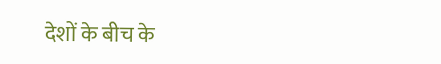देशों के बीच के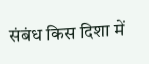संबंध किस दिशा में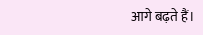आगे बढ़ते हैं।